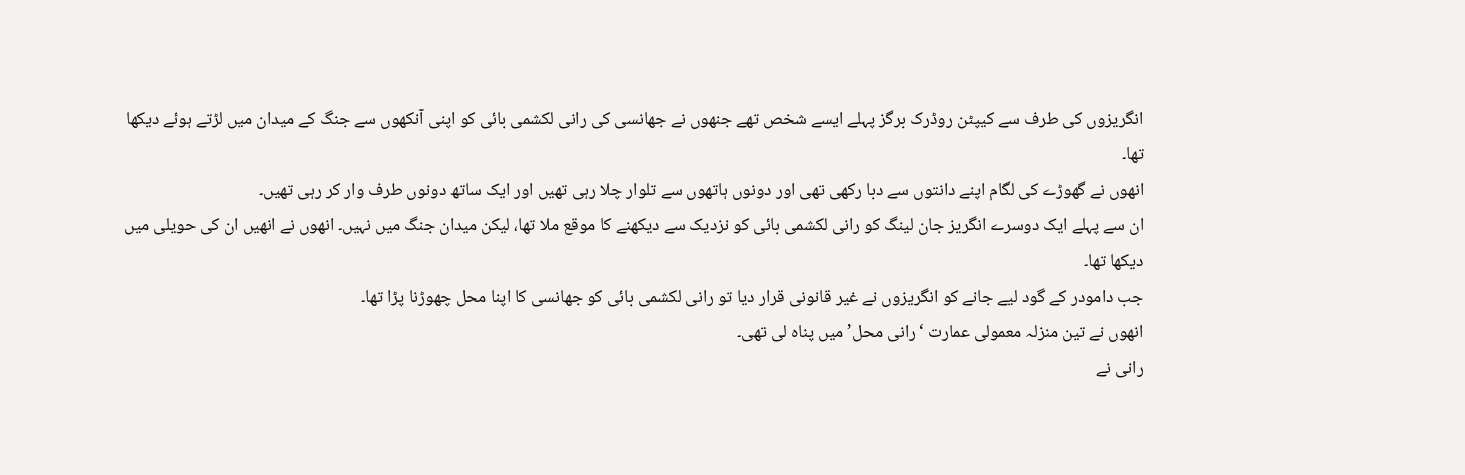انگریزوں کی طرف سے کیپٹن روڈرک برگز پہلے ایسے شخص تھے جنھوں نے جھانسی کی رانی لکشمی بائی کو اپنی آنکھوں سے جنگ کے میدان میں لڑتے ہوئے دیکھا تھا۔
انھوں نے گھوڑے کی لگام اپنے دانتوں سے دبا رکھی تھی اور دونوں ہاتھوں سے تلوار چلا رہی تھیں اور ایک ساتھ دونوں طرف وار کر رہی تھیں۔
ان سے پہلے ایک دوسرے انگریز جان لینگ کو رانی لکشمی بائی کو نزدیک سے دیکھنے کا موقع ملا تھا، لیکن میدان جنگ میں نہیں۔ انھوں نے انھیں ان کی حویلی میں دیکھا تھا۔
جب دامودر کے گود لیے جانے کو انگریزوں نے غیر قانونی قرار دیا تو رانی لکشمی بائی کو جھانسی کا اپنا محل چھوڑنا پڑا تھا۔
انھوں نے تین منزلہ معمولی عمارت ‘رانی محل’ میں پناہ لی تھی۔
رانی نے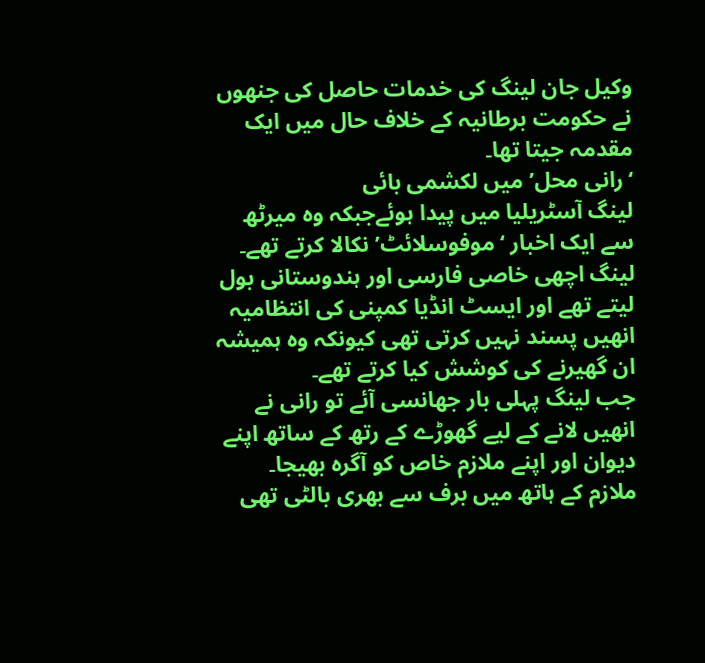وکیل جان لینگ کی خدمات حاصل کی جنھوں نے حکومت برطانیہ کے خلاف حال میں ایک مقدمہ جیتا تھا۔
‘رانی محل’ میں لکشمی بائی
لینگ آسٹریلیا میں پیدا ہوئےجبکہ وہ میرٹھ سے ایک اخبار ‘موفوسلائٹ’ نکالا کرتے تھے۔
لینگ اچھی خاصی فارسی اور ہندوستانی بول لیتے تھے اور ایسٹ انڈیا کمپنی کی انتظامیہ انھیں پسند نہیں کرتی تھی کیونکہ وہ ہمیشہ ان گھیرنے کی کوشش کیا کرتے تھے۔
جب لینگ پہلی بار جھانسی آئے تو رانی نے انھیں لانے کے لیے گھوڑے کے رتھ کے ساتھ اپنے دیوان اور اپنے ملازم خاص کو آگرہ بھیجا۔
ملازم کے ہاتھ میں برف سے بھری بالٹی تھی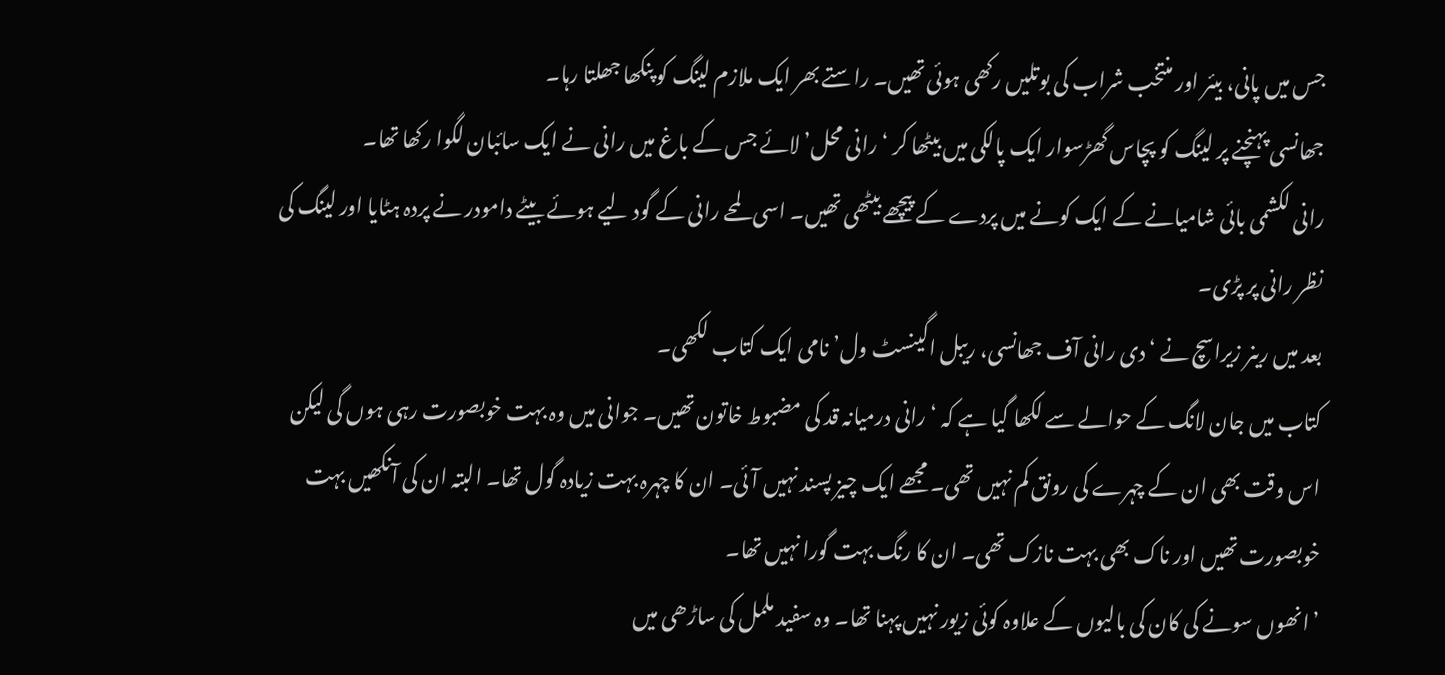جس میں پانی، بیئر اور منتخب شراب کی بوتلیں رکھی ہوئی تھیں۔ راستے بھر ایک ملازم لینگ کو پنکھا جھلتا رہا۔
جھانسی پہنچنے پر لینگ کو پچاس گھڑسوار ایک پالکی میں بیٹھا کر ‘رانی محل’ لائے جس کے باغ میں رانی نے ایک سائبان لگوا رکھا تھا۔
رانی لکشمی بائی شامیانے کے ایک کونے میں پردے کے پیچھے بیٹھی تھیں۔ اسی لمحے رانی کے گود لیے ہوئے بیٹے دامودر نے پردہ ہٹایا اور لینگ کی نظر رانی پر پڑی۔
بعد میں رینر زیراسچ نے ‘دی رانی آف جھانسی، ریبل اگینسٹ ول’ نامی ایک کتاب لکھی۔
کتاب میں جان لانگ کے حوالے سے لکھا گیا ہے کہ ‘رانی درمیانہ قد کی مضبوط خاتون تھیں۔ جوانی میں وہ بہت خوبصورت رہی ہوں گی لیکن اس وقت بھی ان کے چہرے کی رونق کم نہیں تھی۔ مجھے ایک چیز پسند نہیں آئی۔ ان کا چہرہ بہت زیادہ گول تھا۔ البتہ ان کی آنکھیں بہت خوبصورت تھیں اور ناک بھی بہت نازک تھی۔ ان کا رنگ بہت گورا نہیں تھا۔
’انھوں سونے کی کان کی بالیوں کے علاوہ کوئی زیور نہیں پہنا تھا۔ وہ سفید ململ کی ساڑھی میں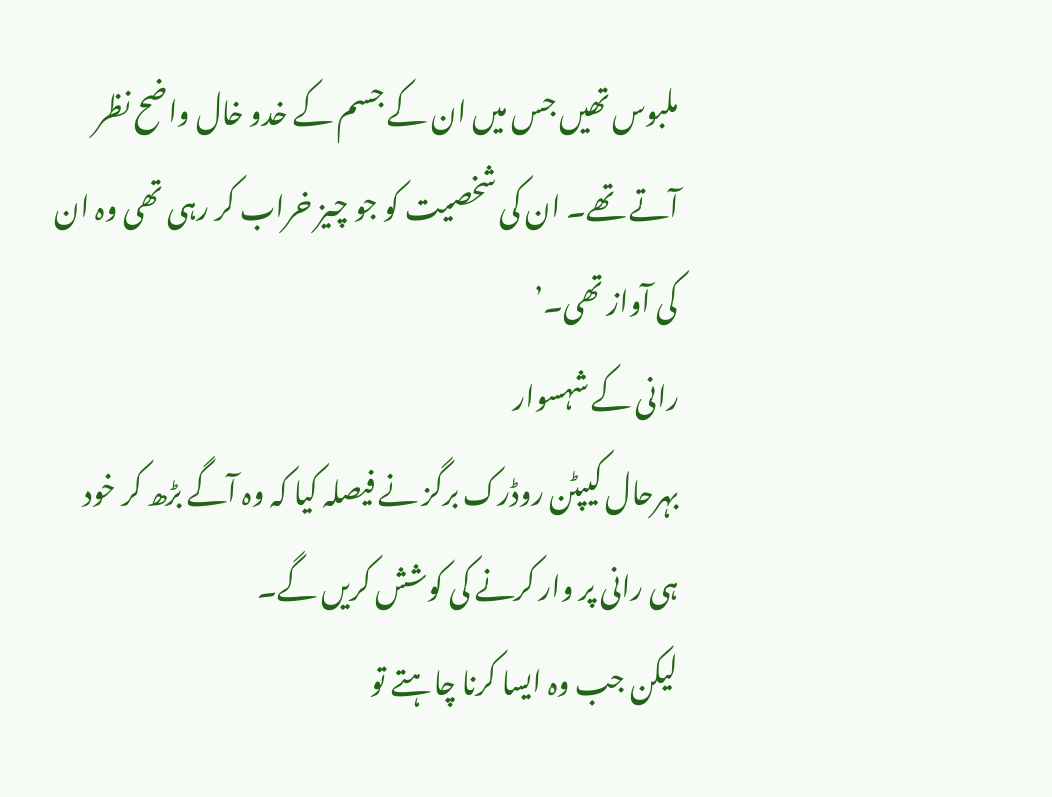ملبوس تھیں جس میں ان کے جسم کے خدو خال واضح نظر آتے تھے۔ ان کی شخصیت کو جو چیز خراب کر رہی تھی وہ ان کی آواز تھی۔’
رانی کے شہسوار
بہرحال کیپٹن روڈرک برگز نے فیصلہ کیا کہ وہ آگے بڑھ کر خود ہی رانی پر وار کرنے کی کوشش کریں گے۔
لیکن جب وہ ایسا کرنا چاہتے تو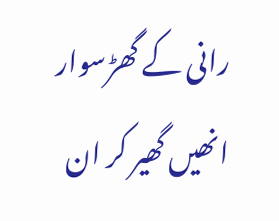رانی کے گھڑسوار انھیں گھیر کر ان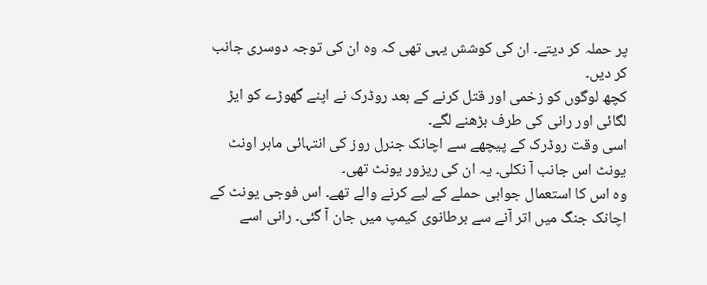پر حملہ کر دیتے۔ ان کی کوشش یہی تھی کہ وہ ان کی توجہ دوسری جانب کر دیں۔
کچھ لوگوں کو زخمی اور قتل کرنے کے بعد روڈرک نے اپنے گھوڑے کو ایڑ لگائی اور رانی کی طرف بڑھنے لگے۔
اسی وقت روڈرک کے پیچھے سے اچانک جنرل روز کی انتہائی ماہر اونٹ یونٹ اس جانب آ نکلی۔ یہ ان کی ریزور یونٹ تھی۔
وہ اس کا استعمال جوابی حملے کے لیے کرنے والے تھے۔ اس فوجی یونٹ کے اچانک جنگ میں اتر آنے سے برطانوی کیمپ میں جان آ گئی۔ رانی اسے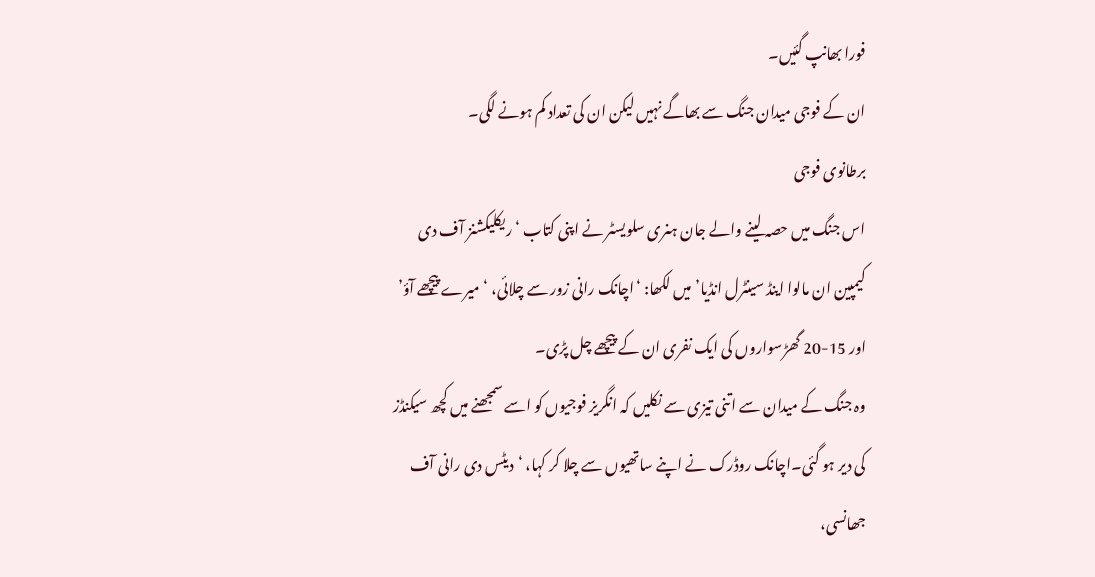فورا بھانپ گئيں۔
ان کے فوجی میدان جنگ سے بھاگے نہیں لیکن ان کی تعداد کم ہونے لگی۔
برطانوی فوجی
اس جنگ میں حصہ لینے والے جان ہنری سلویسٹر نے اپنی کتاب ‘ریکلیکشنز آف دی کیمپین ان مالوا اینڈ سینٹرل انڈیا’ میں لکھا: ‘اچانک رانی زور سے چلائی، ‘میرے پیچھے آؤ’ اور 15-20 گھڑسواروں کی ایک نفری ان کے پیچھے چل پڑی۔
وہ جنگ کے میدان سے اتنی تیزی سے نکلیں کہ انگریز فوجیوں کو اسے سمجھنے میں کچھ سیکنڈز کی دیر ہو گئی۔اچانک روڈرک نے اپنے ساتھیوں سے چلا کر کہا، ‘دیٹس دی رانی آف جھانسی،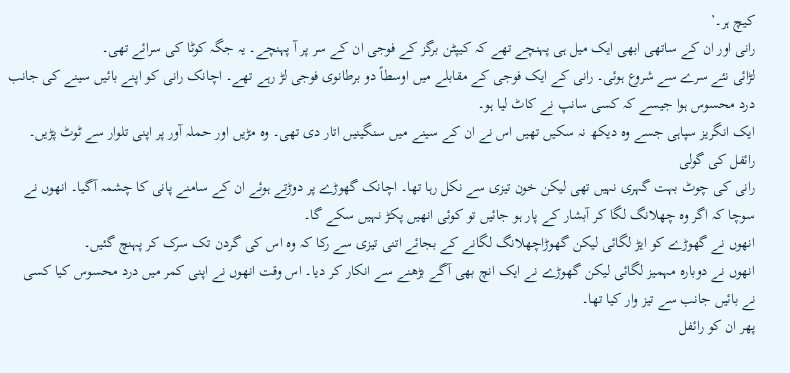کیچ ہر۔’
رانی اور ان کے ساتھی ابھی ایک میل ہی پہنچے تھے کہ کیپٹن برگز کے فوجی ان کے سر پر آ پہنچے۔ یہ جگہ کوٹا کی سرائے تھی۔
لڑائی نئے سرے سے شروع ہوئی۔ رانی کے ایک فوجی کے مقابلے میں اوسطاً دو برطانوی فوجی لڑ رہے تھے۔ اچانک رانی کو اپنے بائیں سینے کی جانب درد محسوس ہوا جیسے کہ کسی سانپ نے کاٹ لیا ہو۔
ایک انگریز سپاہی جسے وہ دیکھ نہ سکیں تھیں اس نے ان کے سینے میں سنگینیں اتار دی تھی۔ وہ مڑیں اور حملہ آور پر اپنی تلوار سے ٹوٹ پڑیں۔
رائفل کی گولی
رانی کی چوٹ بہت گہری نہیں تھی لیکن خون تیزی سے نکل رہا تھا۔ اچانک گھوڑے پر دوڑتے ہوئے ان کے سامنے پانی کا چشمہ آگیا۔ انھوں نے سوچا کہ اگر وہ چھلانگ لگا کر آبشار کے پار ہو جائیں تو کوئی انھیں پکڑ نہیں سکے گا۔
انھوں نے گھوڑے کو ایڑ لگائی لیکن گھوڑاچھلانگ لگانے کے بجائے اتنی تیزی سے رکا کہ وہ اس کی گردن تک سرک کر پہنچ گئیں۔
انھوں نے دوبارہ مہمیز لگائی لیکن گھوڑے نے ایک انچ بھی آگے بڑھنے سے انکار کر دیا۔ اس وقت انھوں نے اپنی کمر میں درد محسوس کیا کسی نے بائیں جانب سے تیز وار کیا تھا۔
پھر ان کو رائفل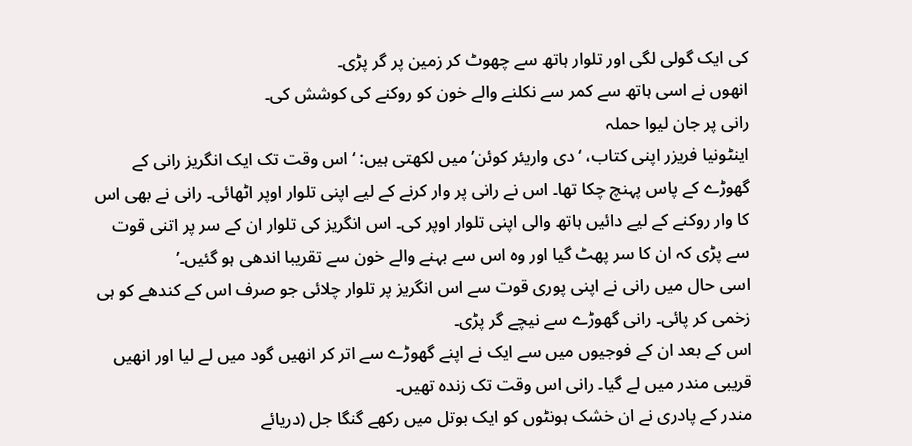کی ایک گولی لگی اور تلوار ہاتھ سے چھوٹ کر زمین پر گر پڑی۔
انھوں نے اسی ہاتھ سے کمر سے نکلنے والے خون کو روکنے کی کوشش کی۔
رانی پر جان لیوا حملہ
اینٹونیا فریزر اپنی کتاب، ‘دی واريئر کوئن’ میں لکھتی ہیں: ‘اس وقت تک ایک انگریز رانی کے گھوڑے کے پاس پہنچ چکا تھا۔ اس نے رانی پر وار کرنے کے لیے اپنی تلوار اوپر اٹھائی۔ رانی نے بھی اس کا وار روکنے کے لیے دائیں ہاتھ والی اپنی تلوار اوپر کی۔ اس انگریز کی تلوار ان کے سر پر اتنی قوت سے پڑی کہ ان کا سر پھٹ گیا اور وہ اس سے بہنے والے خون سے تقریبا اندھی ہو گئیں۔’
اسی حال میں رانی نے اپنی پوری قوت سے اس انگریز پر تلوار چلائی جو صرف اس کے کندھے کو ہی زخمی کر پائی۔ رانی گھوڑے سے نیچے گر پڑی۔
اس کے بعد ان کے فوجیوں میں سے ایک نے اپنے گھوڑے سے اتر کر انھیں گود میں لے لیا اور انھیں قریبی مندر میں لے گیا۔ رانی اس وقت تک زندہ تھیں۔
مندر کے پادری نے ان خشک ہونٹوں کو ایک بوتل میں رکھے گنگا جل (دریائے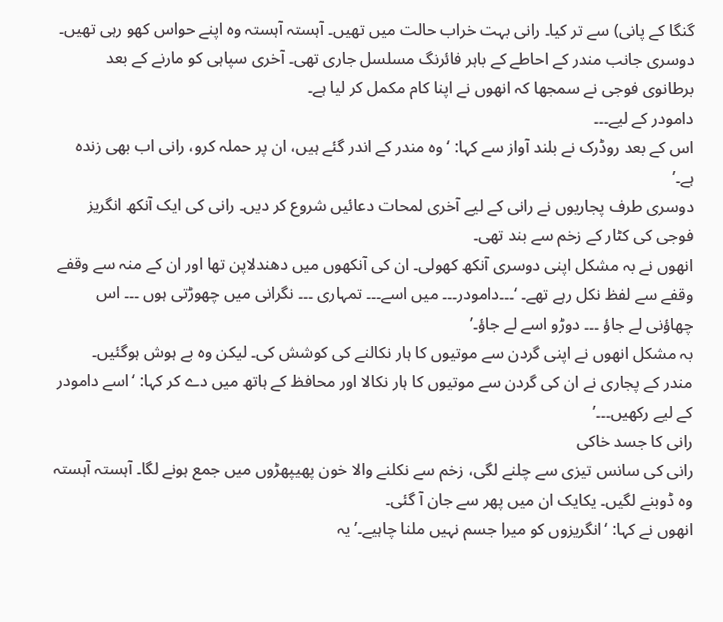گنگا کے پانی) سے تر کیا۔ رانی بہت خراب حالت میں تھیں۔ آہستہ آہستہ وہ اپنے حواس کھو رہی تھیں۔
دوسری جانب مندر کے احاطے کے باہر فائرنگ مسلسل جاری تھی۔ آخری سپاہی کو مارنے کے بعد برطانوی فوجی نے سمجھا کہ انھوں نے اپنا کام مکمل کر لیا ہے۔
دامودر کے لیے۔۔۔
اس کے بعد روڈرک نے بلند آواز سے کہا: ‘وہ مندر کے اندر گئے ہیں، ان پر حملہ کرو، رانی اب بھی زندہ ہے۔’
دوسری طرف پجاریوں نے رانی کے لیے آخری لمحات دعائیں شروع کر دیں۔ رانی کی ایک آنکھ انگریز فوجی کی کٹار کے زخم سے بند تھی۔
انھوں نے بہ مشکل اپنی دوسری آنکھ کھولی۔ ان کی آنکھوں میں دھندلاپن تھا اور ان کے منہ سے وقفے وقفے سے لفظ نکل رہے تھے۔ ‘۔۔۔دامودر۔۔۔ میں اسے۔۔۔ تمہاری ۔۔۔ نگرانی میں چھوڑتی ہوں ۔۔۔ اس چھاؤنی لے جاؤ ۔۔۔ دوڑو اسے لے جاؤ۔’
بہ مشکل انھوں نے اپنی گردن سے موتیوں کا ہار نکالنے کی کوشش کی۔ لیکن وہ بے ہوش ہوگئیں۔
مندر کے پجاری نے ان کی گردن سے موتیوں کا ہار نکالا اور محافظ کے ہاتھ میں دے کر کہا: ‘اسے دامودر کے لیے رکھیں۔۔۔’
رانی کا جسد خاکی
رانی کی سانس تیزی سے چلنے لگی، زخم سے نکلنے والا خون پھیپھڑوں میں جمع ہونے لگا۔ آہستہ آہستہ وہ ڈوبنے لگیں۔ یکایک ان میں پھر سے جان آ گئی۔
انھوں نے کہا: ‘انگریزوں کو میرا جسم نہیں ملنا چاہیے۔’ یہ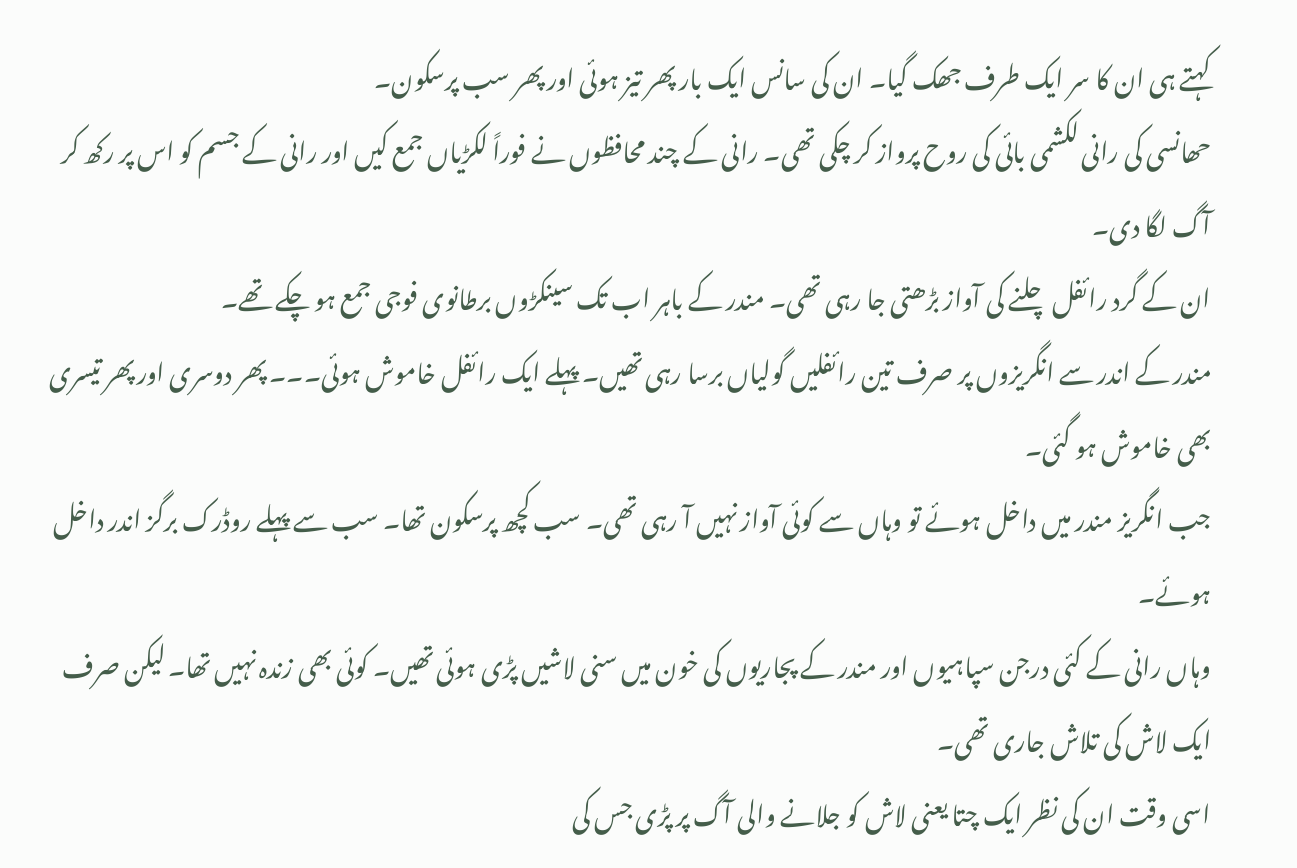کہتے ہی ان کا سر ایک طرف جھک گیا۔ ان کی سانس ایک بار پھر تیز ہوئی اور پھر سب پرسکون۔
حھانسی کی رانی لکشمی بائی کی روح پرواز کر چکی تھی۔ رانی کے چند محافظوں نے فوراً لکڑیاں جمع کیں اور رانی کے جسم کو اس پر رکھ کر آگ لگا دی۔
ان کے گرد رائفل چلنے کی آواز بڑھتی جا رہی تھی۔ مندر کے باہر اب تک سینکڑوں برطانوی فوجی جمع ہو چکے تھے۔
مندر کے اندر سے انگریزوں پر صرف تین رائفلیں گولیاں برسا رہی تھیں۔ پہلے ایک رائفل خاموش ہوئی۔۔۔ پھر دوسری اور پھر تیسری بھی خاموش ہو گئی۔
جب انگریز مندر میں داخل ہوئے تو وہاں سے کوئی آواز نہیں آ رہی تھی۔ سب کچھ پرسکون تھا۔ سب سے پہلے روڈرک برگز اندر داخل ہوئے۔
وہاں رانی کے کئی درجن سپاہیوں اور مندر کے پجاریوں کی خون میں سنی لاشیں پڑی ہوئی تھیں۔ کوئی بھی زندہ نہیں تھا۔ لیکن صرف ایک لاش کی تلاش جاری تھی۔
اسی وقت ان کی نظر ایک چتا یعنی لاش کو جلانے والی آگ پر پڑی جس کی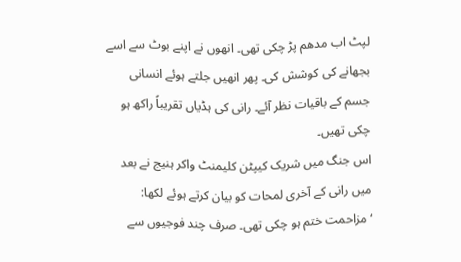لپٹ اب مدھم پڑ چکی تھی۔ انھوں نے اپنے بوٹ سے اسے بجھانے کی کوشش کی۔ پھر انھیں جلتے ہوئے انسانی جسم کے باقیات نظر آئے۔ رانی کی ہڈیاں تقریباً راکھ ہو چکی تھیں۔
اس جنگ میں شریک کیپٹن کلیمنٹ واکر ہنيج نے بعد میں رانی کے آخری لمحات کو بیان کرتے ہوئے لکھا: ‘مزاحمت ختم ہو چکی تھی۔ صرف چند فوجیوں سے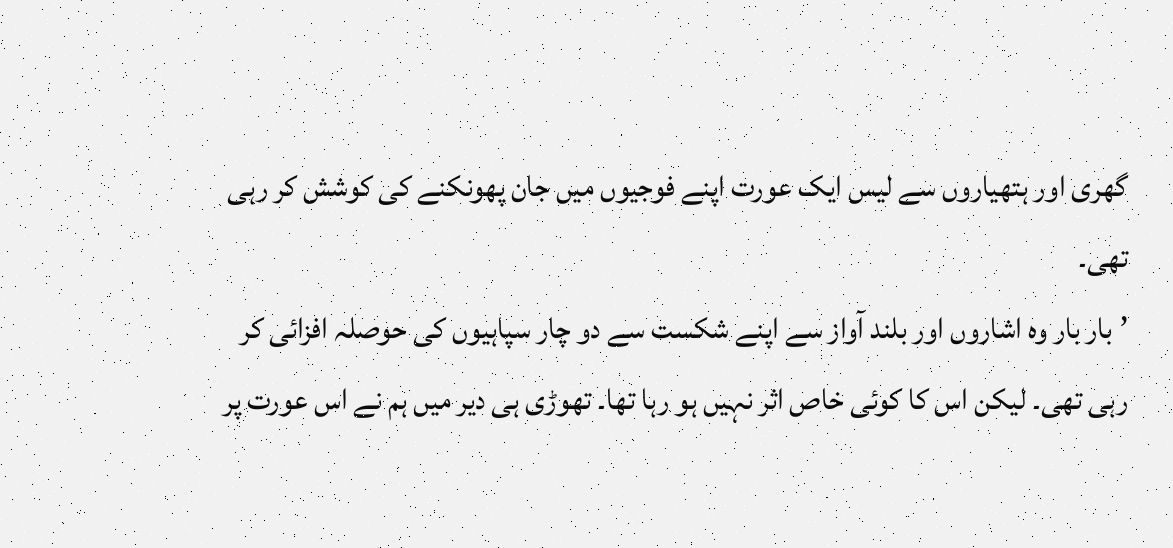گھری اور ہتھیاروں سے لیس ایک عورت اپنے فوجیوں میں جان پھونکنے کی کوشش کر رہی تھی۔
’بار بار وہ اشاروں اور بلند آواز سے اپنے شکست سے دو چار سپاہیوں کی حوصلہ افزائی کر رہی تھی۔ لیکن اس کا کوئی خاص اثر نہیں ہو رہا تھا۔ تھوڑی ہی دیر میں ہم نے اس عورت پر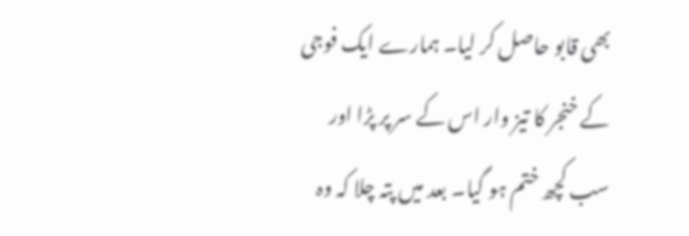بھی قابو حاصل کر لیا۔ ہمارے ایک فوجی کے خنجر کا تیز وار اس کے سر پر پڑا اور سب کچھ ختم ہو گیا۔ بعد میں پتہ چلا کہ وہ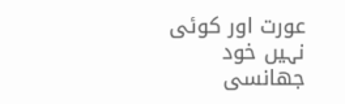عورت اور کوئی نہیں خود جھانسی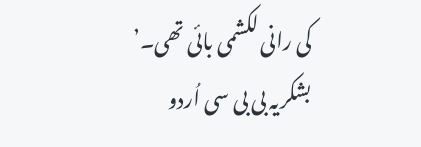کی رانی لکشمی بائی تھی۔’
بشکریہ بی بی سی اُردو